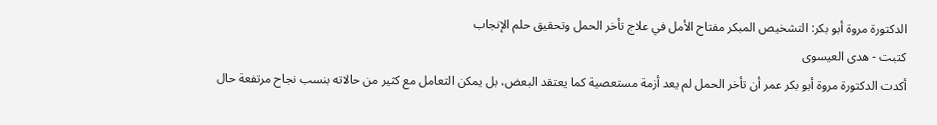الدكتورة مروة أبو بكر: التشخيص المبكر مفتاح الأمل في علاج تأخر الحمل وتحقيق حلم الإنجاب
كتبت - هدى العيسوى
أكدت الدكتورة مروة أبو بكر عمر أن تأخر الحمل لم يعد أزمة مستعصية كما يعتقد البعض، بل يمكن التعامل مع كثير من حالاته بنسب نجاح مرتفعة حال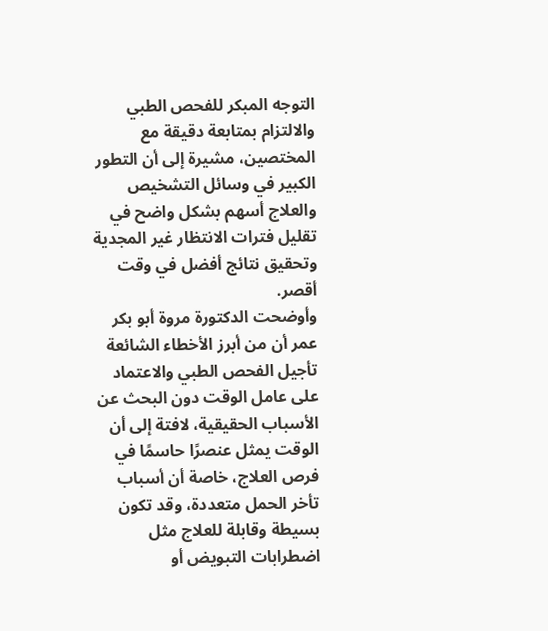التوجه المبكر للفحص الطبي والالتزام بمتابعة دقيقة مع المختصين، مشيرة إلى أن التطور الكبير في وسائل التشخيص والعلاج أسهم بشكل واضح في تقليل فترات الانتظار غير المجدية وتحقيق نتائج أفضل في وقت أقصر.
وأوضحت الدكتورة مروة أبو بكر عمر أن من أبرز الأخطاء الشائعة تأجيل الفحص الطبي والاعتماد على عامل الوقت دون البحث عن الأسباب الحقيقية، لافتة إلى أن الوقت يمثل عنصرًا حاسمًا في فرص العلاج، خاصة أن أسباب تأخر الحمل متعددة، وقد تكون بسيطة وقابلة للعلاج مثل اضطرابات التبويض أو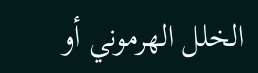الخلل الهرموني أو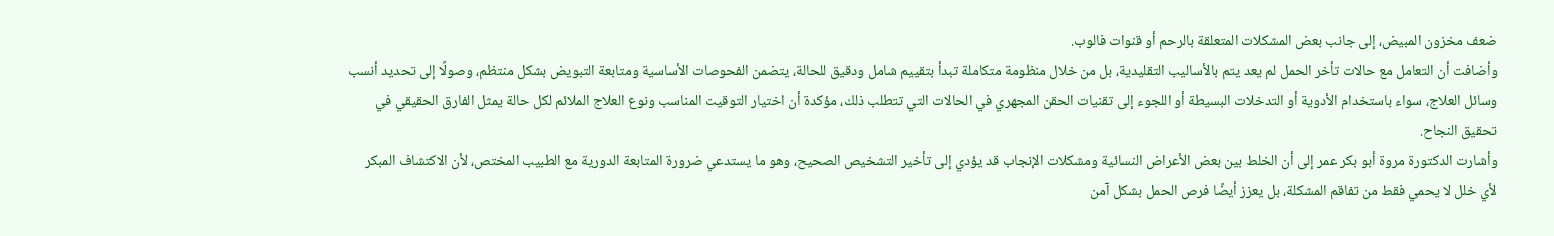ضعف مخزون المبيض، إلى جانب بعض المشكلات المتعلقة بالرحم أو قنوات فالوب.
وأضافت أن التعامل مع حالات تأخر الحمل لم يعد يتم بالأساليب التقليدية، بل من خلال منظومة متكاملة تبدأ بتقييم شامل ودقيق للحالة، يتضمن الفحوصات الأساسية ومتابعة التبويض بشكل منتظم، وصولًا إلى تحديد أنسب وسائل العلاج، سواء باستخدام الأدوية أو التدخلات البسيطة أو اللجوء إلى تقنيات الحقن المجهري في الحالات التي تتطلب ذلك، مؤكدة أن اختيار التوقيت المناسب ونوع العلاج الملائم لكل حالة يمثل الفارق الحقيقي في تحقيق النجاح.
وأشارت الدكتورة مروة أبو بكر عمر إلى أن الخلط بين بعض الأعراض النسائية ومشكلات الإنجاب قد يؤدي إلى تأخير التشخيص الصحيح، وهو ما يستدعي ضرورة المتابعة الدورية مع الطبيب المختص، لأن الاكتشاف المبكر لأي خلل لا يحمي فقط من تفاقم المشكلة، بل يعزز أيضًا فرص الحمل بشكل آمن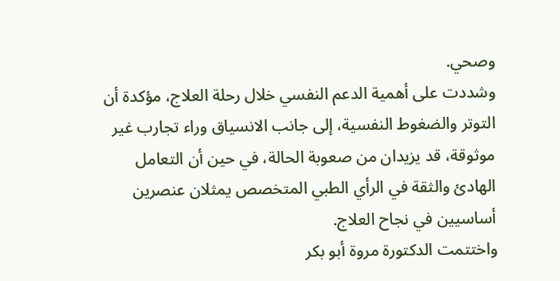وصحي.
وشددت على أهمية الدعم النفسي خلال رحلة العلاج، مؤكدة أن التوتر والضغوط النفسية، إلى جانب الانسياق وراء تجارب غير موثوقة، قد يزيدان من صعوبة الحالة، في حين أن التعامل الهادئ والثقة في الرأي الطبي المتخصص يمثلان عنصرين أساسيين في نجاح العلاج.
واختتمت الدكتورة مروة أبو بكر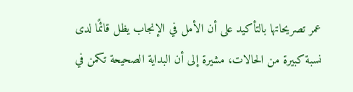عمر تصريحاتها بالتأكيد على أن الأمل في الإنجاب يظل قائمًا لدى نسبة كبيرة من الحالات، مشيرة إلى أن البداية الصحيحة تكمن في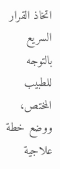اتخاذ القرار السريع بالتوجه للطبيب المختص، ووضع خطة علاجية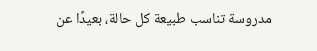مدروسة تناسب طبيعة كل حالة، بعيدًا عن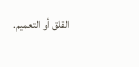القلق أو التعميم.